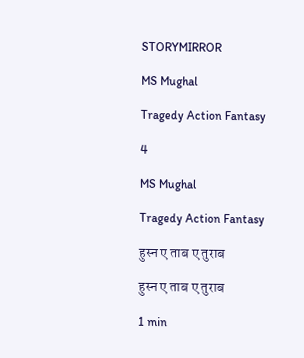STORYMIRROR

MS Mughal

Tragedy Action Fantasy

4

MS Mughal

Tragedy Action Fantasy

हुस्न ए ताब ए तुराब

हुस्न ए ताब ए तुराब

1 min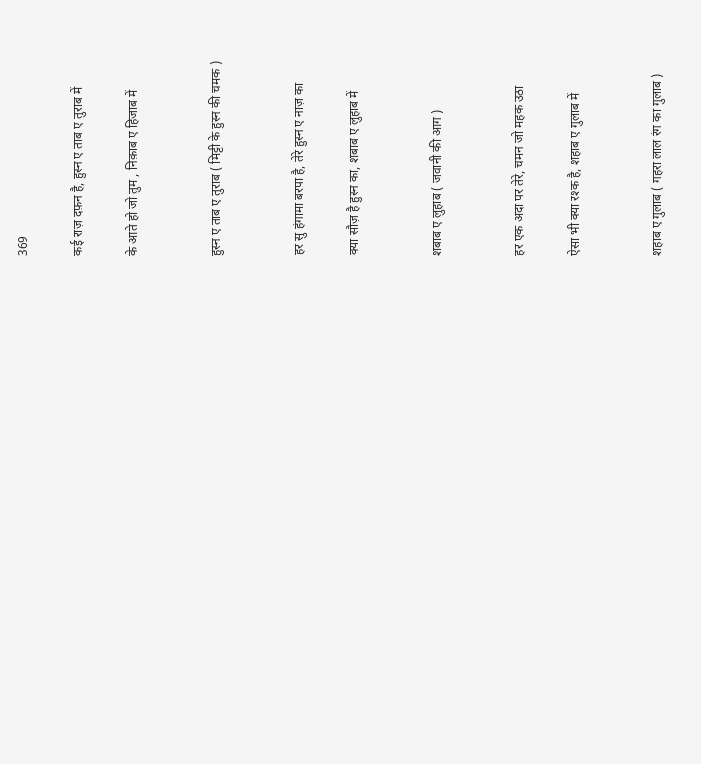369

कई राज़ दफ़न है, हुस्न ए ताब ए तुराब में

के आते हो जो तुम , निक़ाब ए हिजाब में


हुस्न ए ताब ए तुराब ( मिट्टी के हुस्न की चमक )


हर सु हंगामा बरपा है, तेरे हुस्न ए नाज़ का

क्या सौज़ है हुस्न का, शबाब ए लुहाब में


शबाब ए लुहाब ( जवानी की आग )


हर एक अदा पर तेरे, चमन जो महक उठा

ऐसा भी क्या रश्क है, शहाब ए गुलाब में


शहाब ए गुलाब ( गहरा लाल रंग का गुलाब )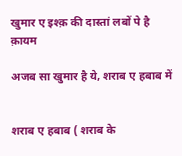खुमार ए इश्क़ की दास्तां लबों पे है क़ायम

अजब सा खुमार है ये, शराब ए हबाब में


शराब ए हबाब ( शराब के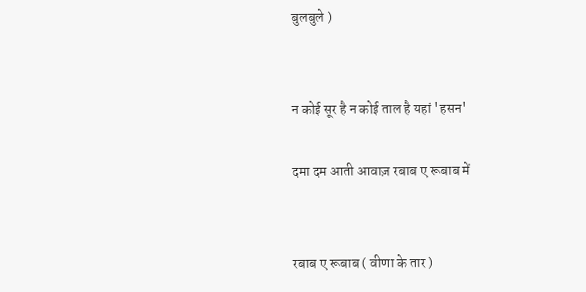बुलबुले )


न कोई सूर है न कोई ताल है यहां 'हसन'

दमा दम आती आवाज़ रबाब ए रूबाब में


रबाब ए रूबाब ( वीणा के तार )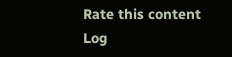Rate this content
Log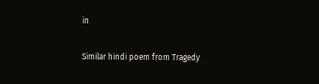in

Similar hindi poem from Tragedy